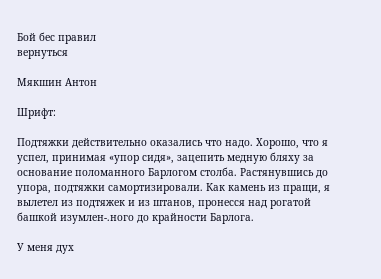Бой бес правил
вернуться

Мякшин Антон

Шрифт:

Подтяжки действительно оказались что надо. Хорошо, что я успел, принимая «упор сидя», зацепить медную бляху за основание поломанного Барлогом столба. Растянувшись до упора, подтяжки самортизировали. Как камень из пращи, я вылетел из подтяжек и из штанов, пронесся над рогатой башкой изумлен-.ного до крайности Барлога.

У меня дух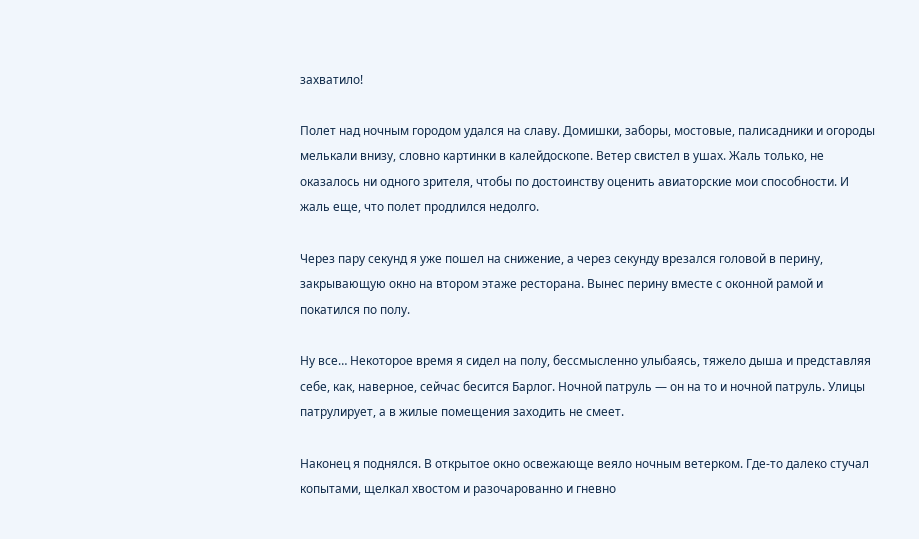захватило!

Полет над ночным городом удался на славу. Домишки, заборы, мостовые, палисадники и огороды мелькали внизу, словно картинки в калейдоскопе. Ветер свистел в ушах. Жаль только, не оказалось ни одного зрителя, чтобы по достоинству оценить авиаторские мои способности. И жаль еще, что полет продлился недолго.

Через пару секунд я уже пошел на снижение, а через секунду врезался головой в перину, закрывающую окно на втором этаже ресторана. Вынес перину вместе с оконной рамой и покатился по полу.

Ну все… Некоторое время я сидел на полу, бессмысленно улыбаясь, тяжело дыша и представляя себе, как, наверное, сейчас бесится Барлог. Ночной патруль — он на то и ночной патруль. Улицы патрулирует, а в жилые помещения заходить не смеет.

Наконец я поднялся. В открытое окно освежающе веяло ночным ветерком. Где-то далеко стучал копытами, щелкал хвостом и разочарованно и гневно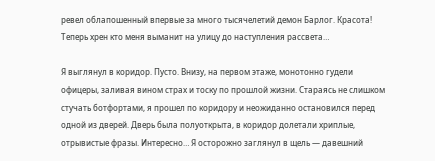ревел облапошенный впервые за много тысячелетий демон Барлог. Красота! Теперь хрен кто меня выманит на улицу до наступления рассвета…

Я выглянул в коридор. Пусто. Внизу, на первом этаже, монотонно гудели офицеры, заливая вином страх и тоску по прошлой жизни. Стараясь не слишком стучать ботфортами, я прошел по коридору и неожиданно остановился перед одной из дверей. Дверь была полуоткрыта, в коридор долетали хриплые, отрывистые фразы. Интересно… Я осторожно заглянул в щель — давешний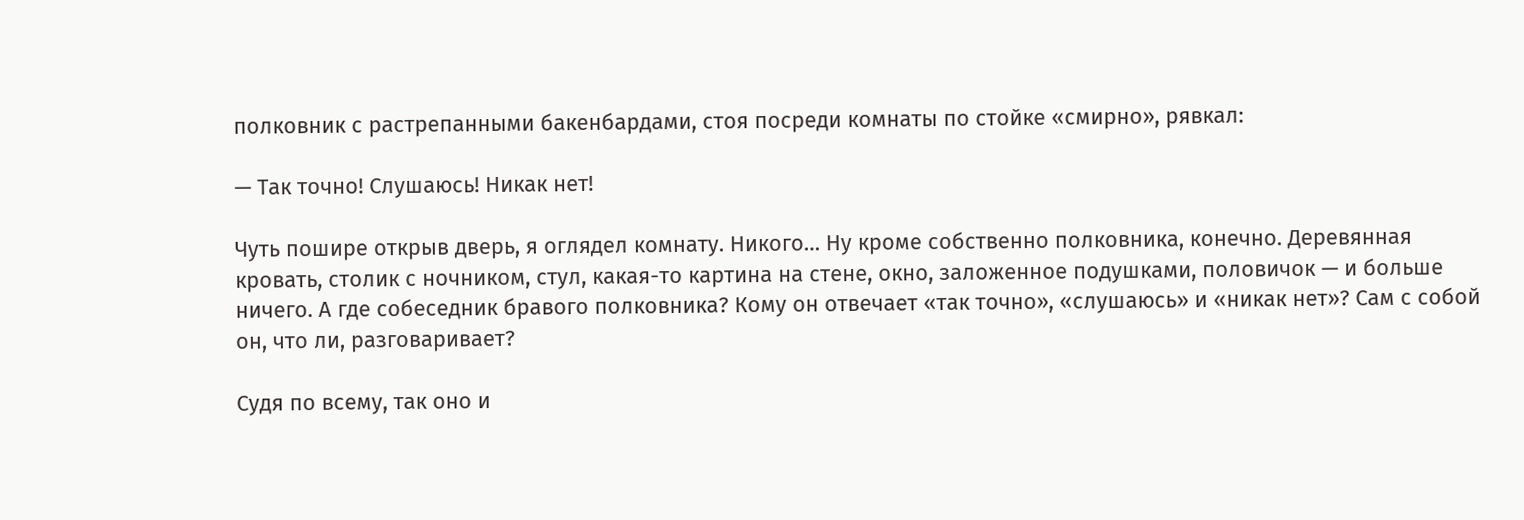полковник с растрепанными бакенбардами, стоя посреди комнаты по стойке «смирно», рявкал:

— Так точно! Слушаюсь! Никак нет!

Чуть пошире открыв дверь, я оглядел комнату. Никого… Ну кроме собственно полковника, конечно. Деревянная кровать, столик с ночником, стул, какая-то картина на стене, окно, заложенное подушками, половичок — и больше ничего. А где собеседник бравого полковника? Кому он отвечает «так точно», «слушаюсь» и «никак нет»? Сам с собой он, что ли, разговаривает?

Судя по всему, так оно и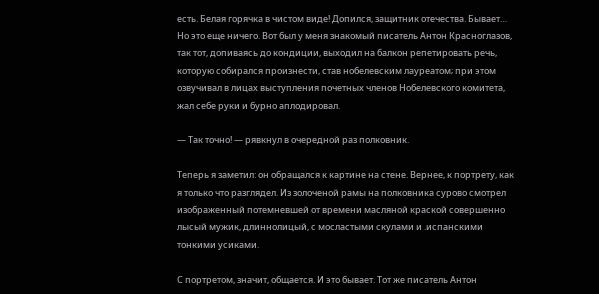есть. Белая горячка в чистом виде! Допился, защитник отечества. Бывает… Но это еще ничего. Вот был у меня знакомый писатель Антон Красноглазов, так тот, допиваясь до кондиции, выходил на балкон репетировать речь, которую собирался произнести, став нобелевским лауреатом; при этом озвучивал в лицах выступления почетных членов Нобелевского комитета, жал себе руки и бурно аплодировал.

— Так точно! — рявкнул в очередной раз полковник.

Теперь я заметил: он обращался к картине на стене. Вернее, к портрету, как я только что разглядел. Из золоченой рамы на полковника сурово смотрел изображенный потемневшей от времени масляной краской совершенно лысый мужик, длиннолицый, с мосластыми скулами и .испанскими тонкими усиками.

С портретом, значит, общается. И это бывает. Тот же писатель Антон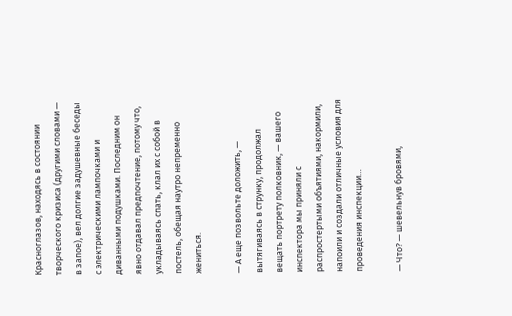Красноглазов, находясь в состоянии творческого кризиса (другими словами — в запое), вел долгие задушевные беседы с электрическими лампочками и диванными подушками. Последним он явно отдавал предпочтение, потому что, укладываясь спать, клал их с собой в постель, обещая наутро непременно жениться.

— А еще позвольте доложить, — вытягиваясь в струнку, продолжал вещать портрету полковник, — вашего инспектора мы приняли с распростертыми объятиями, накормили, напоили и создали отличные условия для проведения инспекции…

— Что? — шевельнув бровями,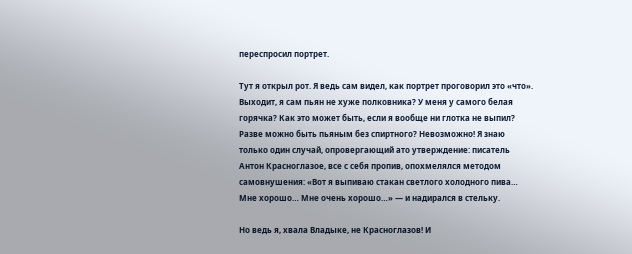переспросил портрет.

Тут я открыл рот. Я ведь сам видел, как портрет проговорил это «что». Выходит, я сам пьян не хуже полковника? У меня у самого белая горячка? Как это может быть, если я вообще ни глотка не выпил? Разве можно быть пьяным без спиртного? Невозможно! Я знаю только один случай, опровергающий ато утверждение: писатель Антон Красноглазое, все с себя пропив, опохмелялся методом самовнушения: «Вот я выпиваю стакан светлого холодного пива… Мне хорошо… Мне очень хорошо…» — и надирался в стельку.

Но ведь я, хвала Владыке, не Красноглазов! И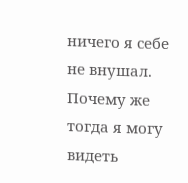ничего я себе не внушал. Почему же тогда я могу видеть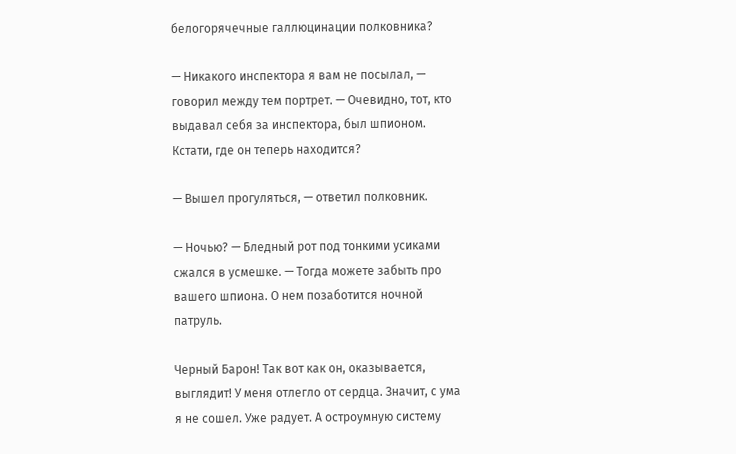белогорячечные галлюцинации полковника?

— Никакого инспектора я вам не посылал, — говорил между тем портрет. — Очевидно, тот, кто выдавал себя за инспектора, был шпионом. Кстати, где он теперь находится?

— Вышел прогуляться, — ответил полковник.

— Ночью? — Бледный рот под тонкими усиками сжался в усмешке. — Тогда можете забыть про вашего шпиона. О нем позаботится ночной патруль.

Черный Барон! Так вот как он, оказывается, выглядит! У меня отлегло от сердца. Значит, с ума я не сошел. Уже радует. А остроумную систему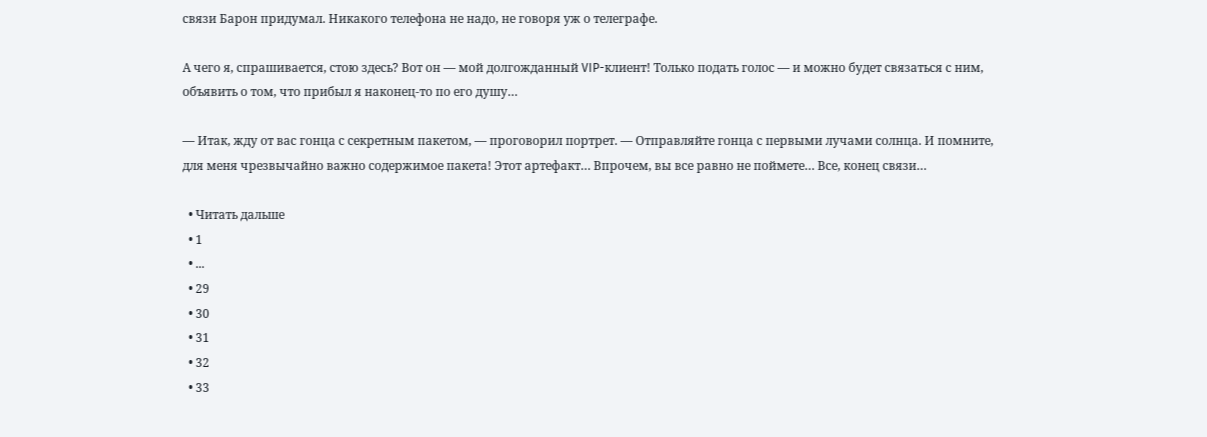связи Барон придумал. Никакого телефона не надо, не говоря уж о телеграфе.

А чего я, спрашивается, стою здесь? Вот он — мой долгожданный VIP-клиент! Только подать голос — и можно будет связаться с ним, объявить о том, что прибыл я наконец-то по его душу…

— Итак, жду от вас гонца с секретным пакетом, — проговорил портрет. — Отправляйте гонца с первыми лучами солнца. И помните, для меня чрезвычайно важно содержимое пакета! Этот артефакт… Впрочем, вы все равно не поймете… Все, конец связи…

  • Читать дальше
  • 1
  • ...
  • 29
  • 30
  • 31
  • 32
  • 33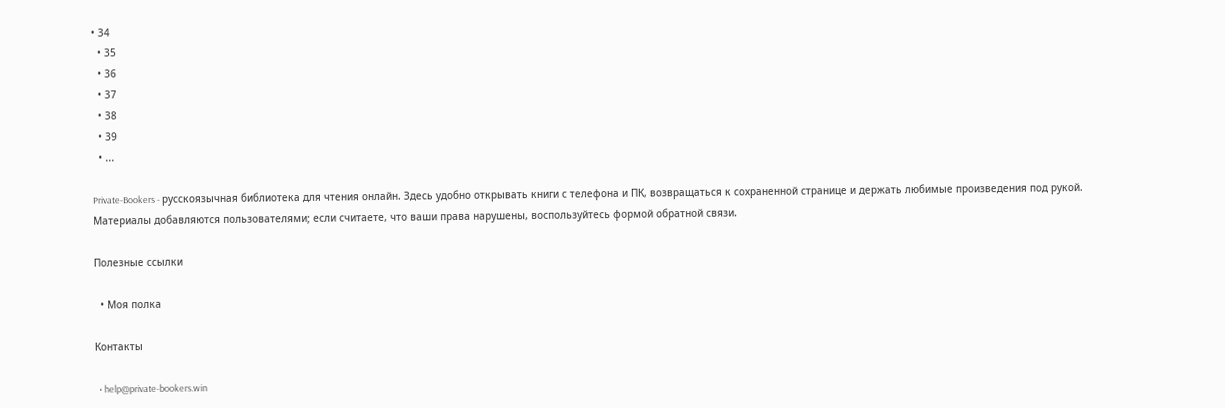• 34
  • 35
  • 36
  • 37
  • 38
  • 39
  • ...

Private-Bookers - русскоязычная библиотека для чтения онлайн. Здесь удобно открывать книги с телефона и ПК, возвращаться к сохраненной странице и держать любимые произведения под рукой. Материалы добавляются пользователями; если считаете, что ваши права нарушены, воспользуйтесь формой обратной связи.

Полезные ссылки

  • Моя полка

Контакты

  • help@private-bookers.win